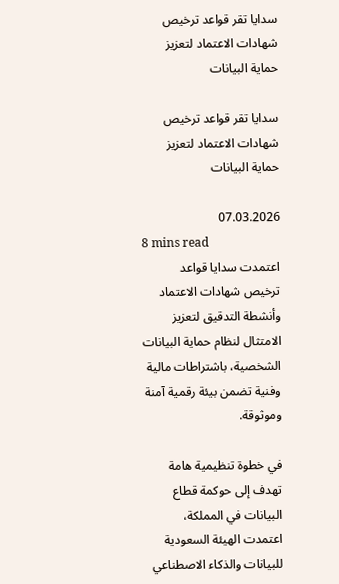سدايا تقر قواعد ترخيص شهادات الاعتماد لتعزيز حماية البيانات

سدايا تقر قواعد ترخيص شهادات الاعتماد لتعزيز حماية البيانات

07.03.2026
8 mins read
اعتمدت سدايا قواعد ترخيص شهادات الاعتماد وأنشطة التدقيق لتعزيز الامتثال لنظام حماية البيانات الشخصية، باشتراطات مالية وفنية تضمن بيئة رقمية آمنة وموثوقة.

في خطوة تنظيمية هامة تهدف إلى حوكمة قطاع البيانات في المملكة، اعتمدت الهيئة السعودية للبيانات والذكاء الاصطناعي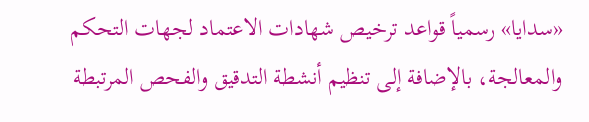«سدايا» رسمياً قواعد ترخيص شهادات الاعتماد لجهات التحكم والمعالجة، بالإضافة إلى تنظيم أنشطة التدقيق والفحص المرتبطة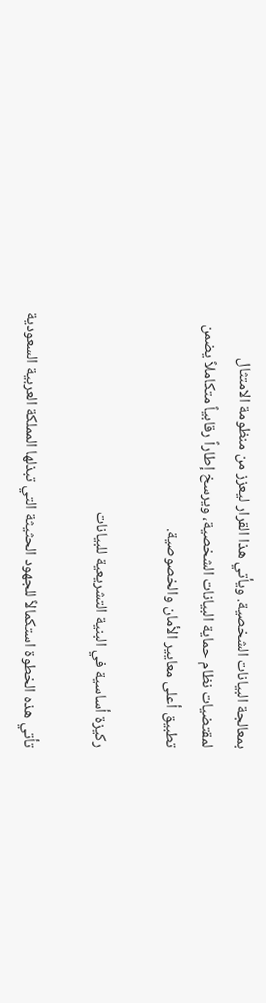بمعالجة البيانات الشخصية. ويأتي هذا القرار ليعزز من منظومة الامتثال لمقتضيات نظام حماية البيانات الشخصية، ويرسخ إطاراً رقابياً متكاملاً يضمن تطبيق أعلى معايير الأمان والخصوصية.

ركيزة أساسية في البنية التشريعية للبيانات

تأتي هذه الخطوة استكمالاً للجهود الحثيثة التي تبذلها المملكة العربية السعودية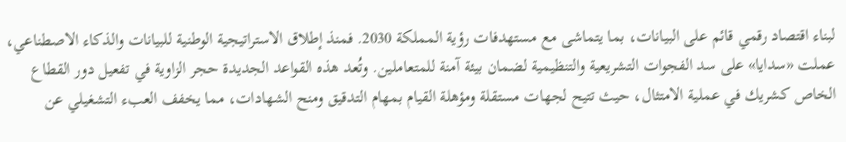لبناء اقتصاد رقمي قائم على البيانات، بما يتماشى مع مستهدفات رؤية المملكة 2030. فمنذ إطلاق الاستراتيجية الوطنية للبيانات والذكاء الاصطناعي، عملت «سدايا» على سد الفجوات التشريعية والتنظيمية لضمان بيئة آمنة للمتعاملين. وتُعد هذه القواعد الجديدة حجر الزاوية في تفعيل دور القطاع الخاص كشريك في عملية الامتثال، حيث تتيح لجهات مستقلة ومؤهلة القيام بمهام التدقيق ومنح الشهادات، مما يخفف العبء التشغيلي عن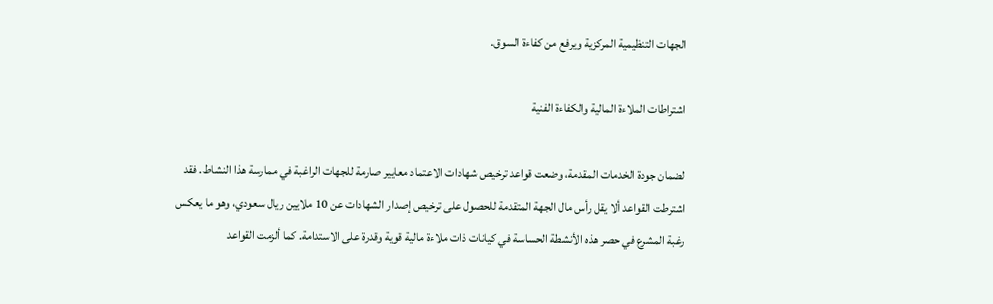الجهات التنظيمية المركزية ويرفع من كفاءة السوق.

اشتراطات الملاءة المالية والكفاءة الفنية

لضمان جودة الخدمات المقدمة، وضعت قواعد ترخيص شهادات الاعتماد معايير صارمة للجهات الراغبة في ممارسة هذا النشاط. فقد اشترطت القواعد ألا يقل رأس مال الجهة المتقدمة للحصول على ترخيص إصدار الشهادات عن 10 ملايين ريال سعودي، وهو ما يعكس رغبة المشرع في حصر هذه الأنشطة الحساسة في كيانات ذات ملاءة مالية قوية وقدرة على الاستدامة. كما ألزمت القواعد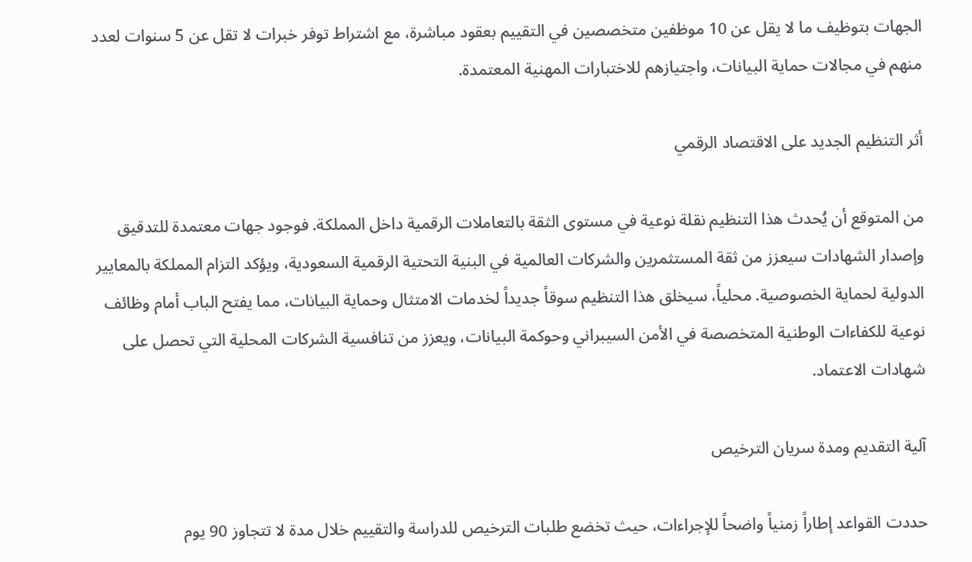الجهات بتوظيف ما لا يقل عن 10 موظفين متخصصين في التقييم بعقود مباشرة، مع اشتراط توفر خبرات لا تقل عن 5 سنوات لعدد منهم في مجالات حماية البيانات، واجتيازهم للاختبارات المهنية المعتمدة.

أثر التنظيم الجديد على الاقتصاد الرقمي

من المتوقع أن يُحدث هذا التنظيم نقلة نوعية في مستوى الثقة بالتعاملات الرقمية داخل المملكة. فوجود جهات معتمدة للتدقيق وإصدار الشهادات سيعزز من ثقة المستثمرين والشركات العالمية في البنية التحتية الرقمية السعودية، ويؤكد التزام المملكة بالمعايير الدولية لحماية الخصوصية. محلياً، سيخلق هذا التنظيم سوقاً جديداً لخدمات الامتثال وحماية البيانات، مما يفتح الباب أمام وظائف نوعية للكفاءات الوطنية المتخصصة في الأمن السيبراني وحوكمة البيانات، ويعزز من تنافسية الشركات المحلية التي تحصل على شهادات الاعتماد.

آلية التقديم ومدة سريان الترخيص

حددت القواعد إطاراً زمنياً واضحاً للإجراءات، حيث تخضع طلبات الترخيص للدراسة والتقييم خلال مدة لا تتجاوز 90 يوم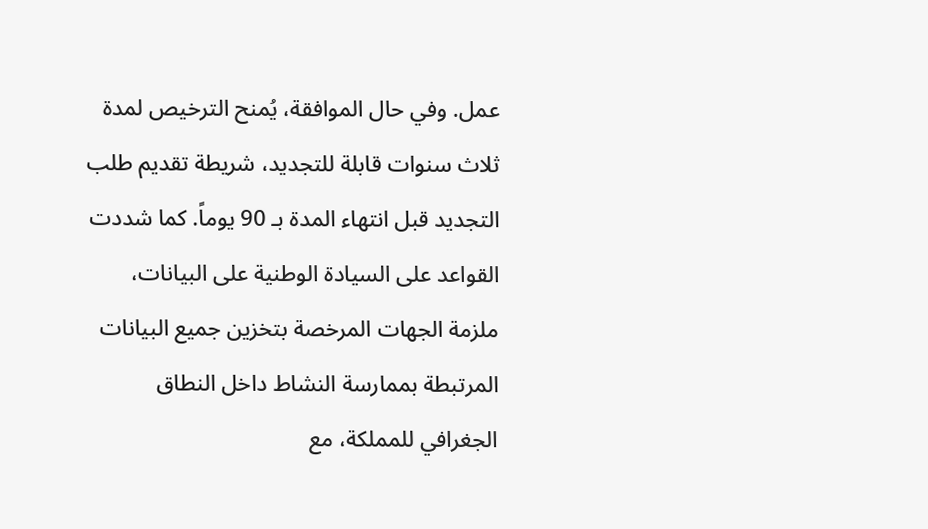عمل. وفي حال الموافقة، يُمنح الترخيص لمدة ثلاث سنوات قابلة للتجديد، شريطة تقديم طلب التجديد قبل انتهاء المدة بـ 90 يوماً. كما شددت القواعد على السيادة الوطنية على البيانات، ملزمة الجهات المرخصة بتخزين جميع البيانات المرتبطة بممارسة النشاط داخل النطاق الجغرافي للمملكة، مع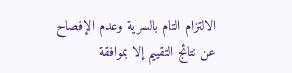الالتزام التام بالسرية وعدم الإفصاح عن نتائج التقييم إلا بموافقة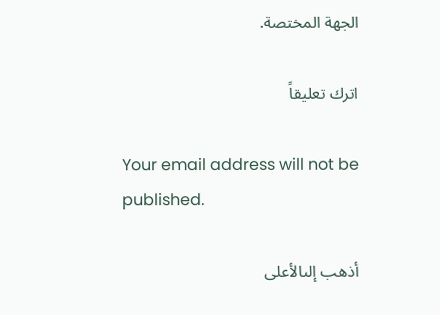الجهة المختصة.

اترك تعليقاً

Your email address will not be published.

أذهب إلىالأعلى